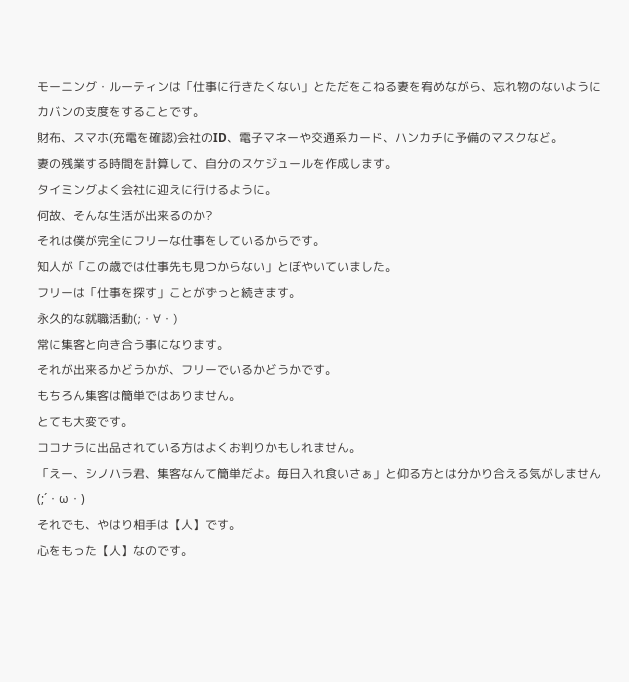モーニング・ルーティンは「仕事に行きたくない」とただをこねる妻を宥めながら、忘れ物のないようにカバンの支度をすることです。
財布、スマホ(充電を確認)会社のID、電子マネーや交通系カード、ハンカチに予備のマスクなど。
妻の残業する時間を計算して、自分のスケジュールを作成します。
タイミングよく会社に迎えに行けるように。
何故、そんな生活が出来るのか?
それは僕が完全にフリーな仕事をしているからです。
知人が「この歳では仕事先も見つからない」とぼやいていました。
フリーは「仕事を探す」ことがずっと続きます。
永久的な就職活動(;・∀・)
常に集客と向き合う事になります。
それが出来るかどうかが、フリーでいるかどうかです。
もちろん集客は簡単ではありません。
とても大変です。
ココナラに出品されている方はよくお判りかもしれません。
「えー、シノハラ君、集客なんて簡単だよ。毎日入れ食いさぁ」と仰る方とは分かり合える気がしません(;´・ω・)
それでも、やはり相手は【人】です。
心をもった【人】なのです。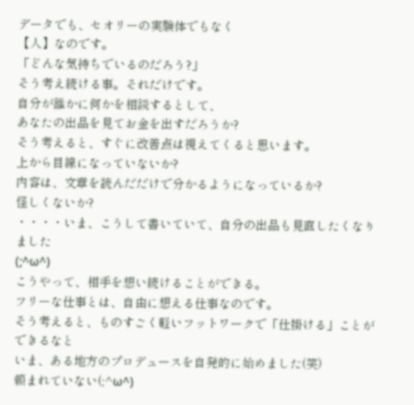データでも、セオリーの実験体でもなく
【人】なのです。
「どんな気持ちでいるのだろう?」
そう考え続ける事。それだけです。
自分が誰かに何かを相談するとして、
あなたの出品を見てお金を出すだろうか?
そう考えると、すぐに改善点は視えてくると思います。
上から目線になっていないか?
内容は、文章を読んだだけで分かるようになっているか?
怪しくないか?
・・・・いま、こうして書いていて、自分の出品も見直したくなりました
(;^ω^)
こうやって、相手を想い続けることができる。
フリーな仕事とは、自由に想える仕事なのです。
そう考えると、ものすごく軽いフットワークで「仕掛ける」ことができるなと
いま、ある地方のプロデュースを自発的に始めました(笑)
頼まれていない(;^ω^)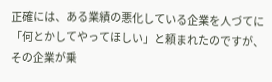正確には、ある業績の悪化している企業を人づてに「何とかしてやってほしい」と頼まれたのですが、その企業が乗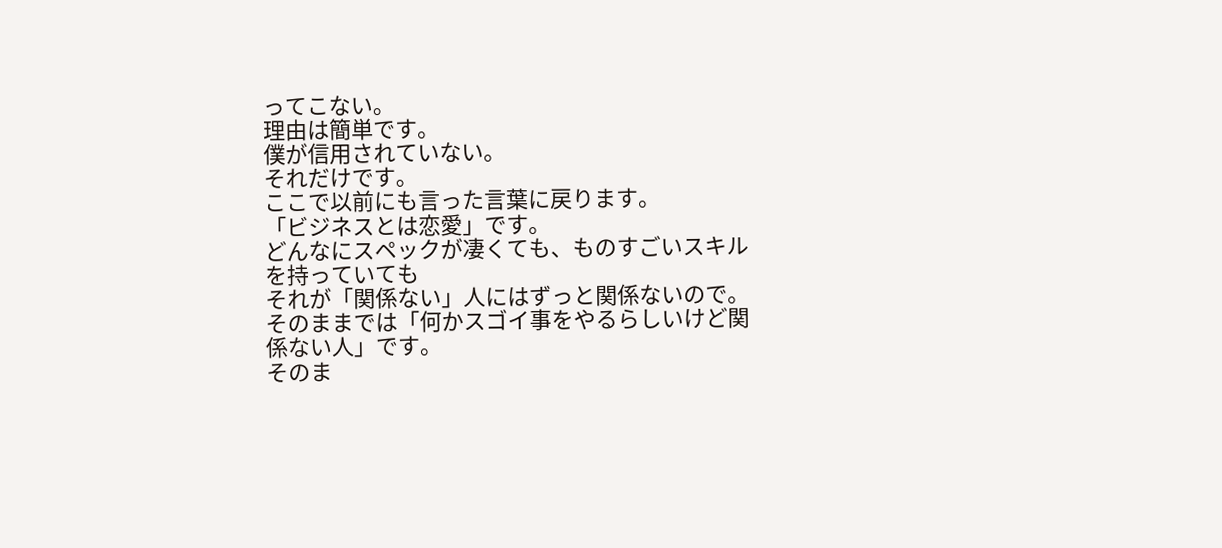ってこない。
理由は簡単です。
僕が信用されていない。
それだけです。
ここで以前にも言った言葉に戻ります。
「ビジネスとは恋愛」です。
どんなにスペックが凄くても、ものすごいスキルを持っていても
それが「関係ない」人にはずっと関係ないので。
そのままでは「何かスゴイ事をやるらしいけど関係ない人」です。
そのま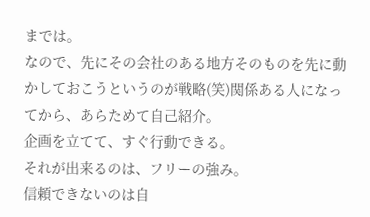までは。
なので、先にその会社のある地方そのものを先に動かしておこうというのが戦略(笑)関係ある人になってから、あらためて自己紹介。
企画を立てて、すぐ行動できる。
それが出来るのは、フリーの強み。
信頼できないのは自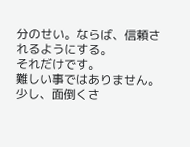分のせい。ならば、信頼されるようにする。
それだけです。
難しい事ではありません。
少し、面倒くさ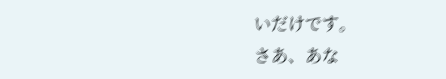いだけです。
さあ、あな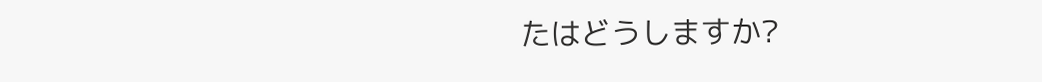たはどうしますか?